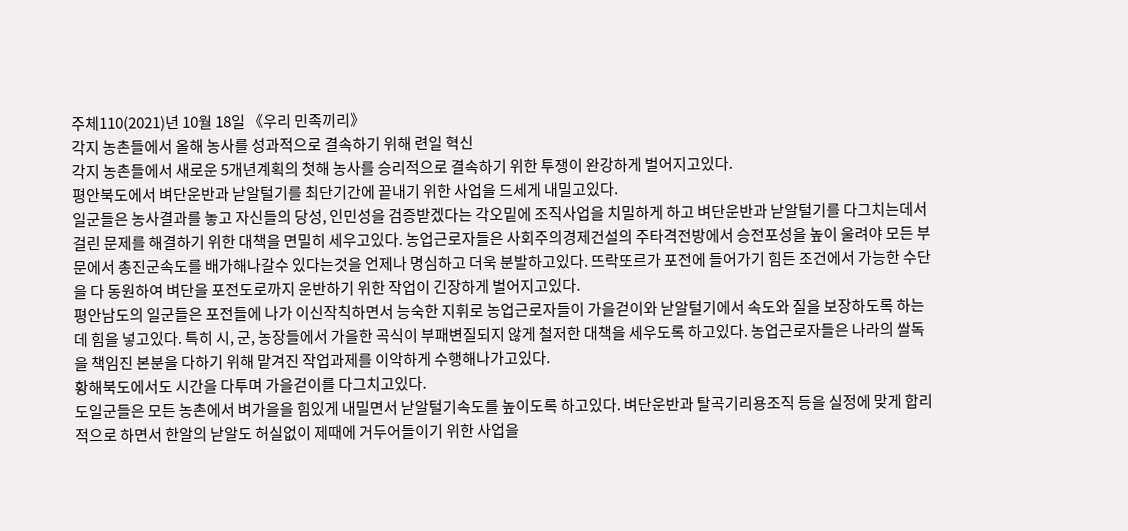주체110(2021)년 10월 18일 《우리 민족끼리》
각지 농촌들에서 올해 농사를 성과적으로 결속하기 위해 련일 혁신
각지 농촌들에서 새로운 5개년계획의 첫해 농사를 승리적으로 결속하기 위한 투쟁이 완강하게 벌어지고있다.
평안북도에서 벼단운반과 낟알털기를 최단기간에 끝내기 위한 사업을 드세게 내밀고있다.
일군들은 농사결과를 놓고 자신들의 당성, 인민성을 검증받겠다는 각오밑에 조직사업을 치밀하게 하고 벼단운반과 낟알털기를 다그치는데서 걸린 문제를 해결하기 위한 대책을 면밀히 세우고있다. 농업근로자들은 사회주의경제건설의 주타격전방에서 승전포성을 높이 울려야 모든 부문에서 총진군속도를 배가해나갈수 있다는것을 언제나 명심하고 더욱 분발하고있다. 뜨락또르가 포전에 들어가기 힘든 조건에서 가능한 수단을 다 동원하여 벼단을 포전도로까지 운반하기 위한 작업이 긴장하게 벌어지고있다.
평안남도의 일군들은 포전들에 나가 이신작칙하면서 능숙한 지휘로 농업근로자들이 가을걷이와 낟알털기에서 속도와 질을 보장하도록 하는데 힘을 넣고있다. 특히 시, 군, 농장들에서 가을한 곡식이 부패변질되지 않게 철저한 대책을 세우도록 하고있다. 농업근로자들은 나라의 쌀독을 책임진 본분을 다하기 위해 맡겨진 작업과제를 이악하게 수행해나가고있다.
황해북도에서도 시간을 다투며 가을걷이를 다그치고있다.
도일군들은 모든 농촌에서 벼가을을 힘있게 내밀면서 낟알털기속도를 높이도록 하고있다. 벼단운반과 탈곡기리용조직 등을 실정에 맞게 합리적으로 하면서 한알의 낟알도 허실없이 제때에 거두어들이기 위한 사업을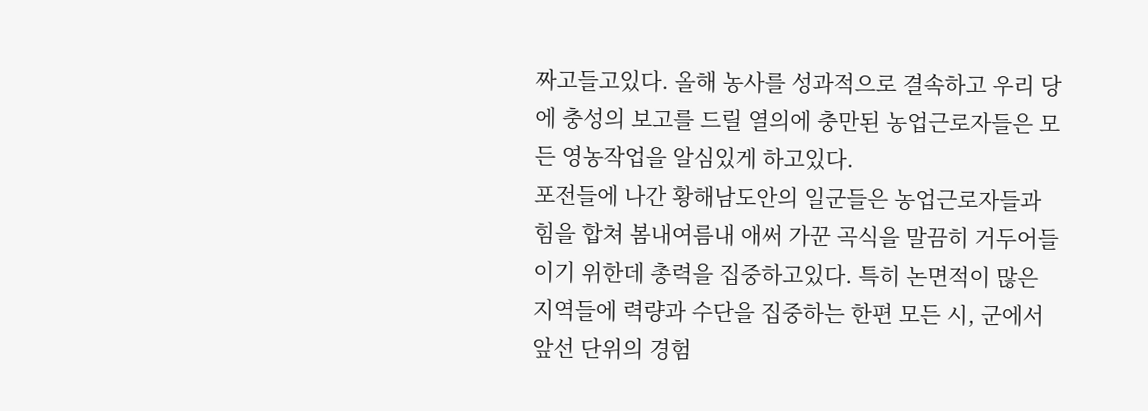짜고들고있다. 올해 농사를 성과적으로 결속하고 우리 당에 충성의 보고를 드릴 열의에 충만된 농업근로자들은 모든 영농작업을 알심있게 하고있다.
포전들에 나간 황해남도안의 일군들은 농업근로자들과 힘을 합쳐 봄내여름내 애써 가꾼 곡식을 말끔히 거두어들이기 위한데 총력을 집중하고있다. 특히 논면적이 많은 지역들에 력량과 수단을 집중하는 한편 모든 시, 군에서 앞선 단위의 경험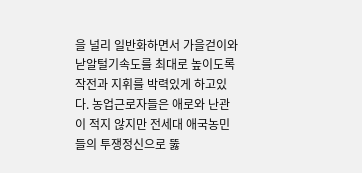을 널리 일반화하면서 가을걷이와 낟알털기속도를 최대로 높이도록 작전과 지휘를 박력있게 하고있다. 농업근로자들은 애로와 난관이 적지 않지만 전세대 애국농민들의 투쟁정신으로 뚫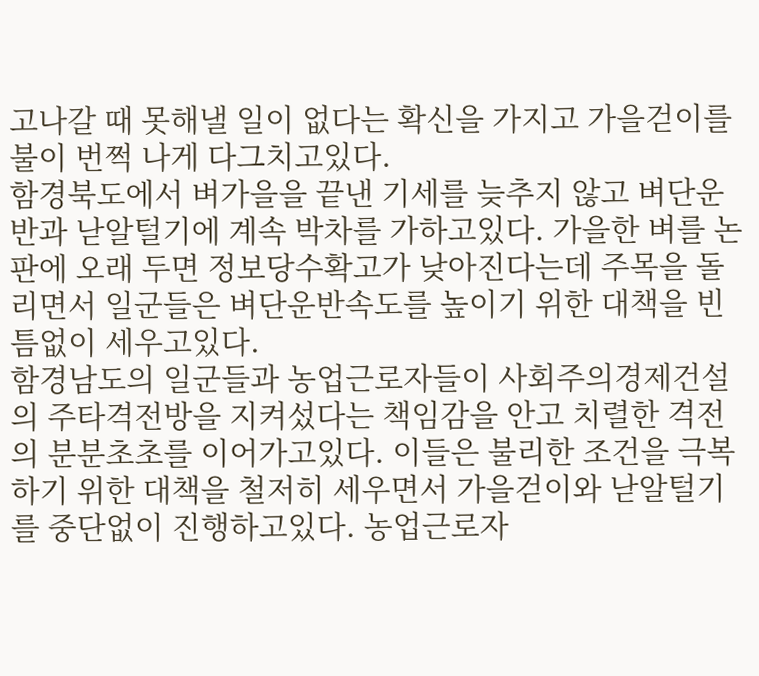고나갈 때 못해낼 일이 없다는 확신을 가지고 가을걷이를 불이 번쩍 나게 다그치고있다.
함경북도에서 벼가을을 끝낸 기세를 늦추지 않고 벼단운반과 낟알털기에 계속 박차를 가하고있다. 가을한 벼를 논판에 오래 두면 정보당수확고가 낮아진다는데 주목을 돌리면서 일군들은 벼단운반속도를 높이기 위한 대책을 빈틈없이 세우고있다.
함경남도의 일군들과 농업근로자들이 사회주의경제건설의 주타격전방을 지켜섰다는 책임감을 안고 치렬한 격전의 분분초초를 이어가고있다. 이들은 불리한 조건을 극복하기 위한 대책을 철저히 세우면서 가을걷이와 낟알털기를 중단없이 진행하고있다. 농업근로자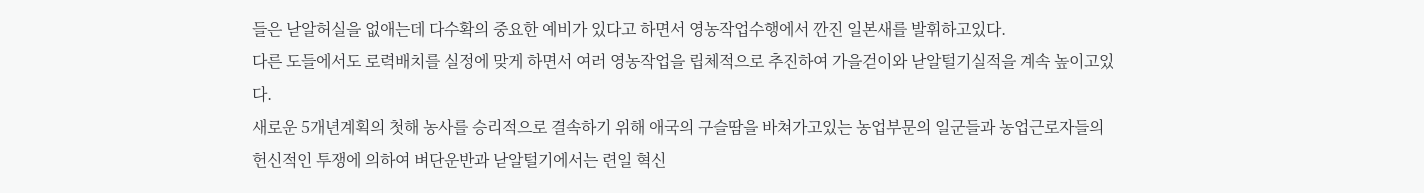들은 낟알허실을 없애는데 다수확의 중요한 예비가 있다고 하면서 영농작업수행에서 깐진 일본새를 발휘하고있다.
다른 도들에서도 로력배치를 실정에 맞게 하면서 여러 영농작업을 립체적으로 추진하여 가을걷이와 낟알털기실적을 계속 높이고있다.
새로운 5개년계획의 첫해 농사를 승리적으로 결속하기 위해 애국의 구슬땀을 바쳐가고있는 농업부문의 일군들과 농업근로자들의 헌신적인 투쟁에 의하여 벼단운반과 낟알털기에서는 련일 혁신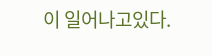이 일어나고있다.